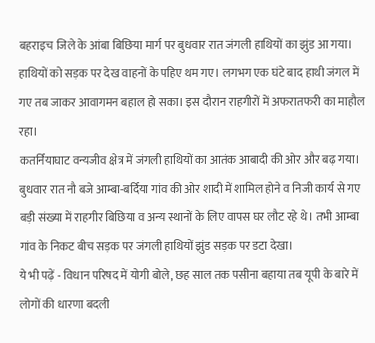बहराइच जिले के आंबा बिछिया मार्ग पर बुधवार रात जंगली हाथियों का झुंड आ गया। हाथियों को सड़क पर देख वाहनों के पहिए थम गए। लगभग एक घंटे बाद हाथी जंगल में गए तब जाकर आवागमन बहाल हो सका। इस दौरान राहगीरों में अफरातफरी का माहौल रहा।
कतर्नियाघाट वन्यजीव क्षेत्र में जंगली हाथियों का आतंक आबादी की ओर और बढ़ गया। बुधवार रात नौ बजे आम्बा-बर्दिया गांव की ओर शादी में शामिल होने व निजी कार्य से गए बड़ी संख्या में राहगीर बिछिया व अन्य स्थानों के लिए वापस घर लौट रहे थे। तभी आम्बा गांव के निकट बीच सड़क पर जंगली हाथियों झुंड सड़क पर डटा देखा।
ये भी पढ़ें - विधान परिषद में योगी बोले, छह साल तक पसीना बहाया तब यूपी के बारे में लोगों की धारणा बदली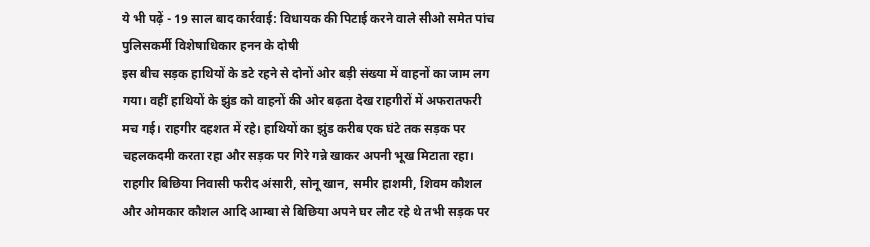ये भी पढ़ें - 19 साल बाद कार्रवाई: विधायक की पिटाई करने वाले सीओ समेत पांच पुलिसकर्मी विशेषाधिकार हनन के दोषी
इस बीच सड़क हाथियों के डटे रहने से दोनों ओर बड़ी संख्या में वाहनों का जाम लग गया। वहीं हाथियों के झुंड को वाहनों की ओर बढ़ता देख राहगीरों में अफरातफरी मच गई। राहगीर दहशत में रहे। हाथियों का झुंड करीब एक घंटे तक सड़क पर चहलकदमी करता रहा और सड़क पर गिरे गन्ने खाकर अपनी भूख मिटाता रहा। राहगीर बिछिया निवासी फरीद अंसारी, सोनू खान, समीर हाशमी, शिवम कौशल और ओमकार कौशल आदि आम्बा से बिछिया अपने घर लौट रहे थे तभी सड़क पर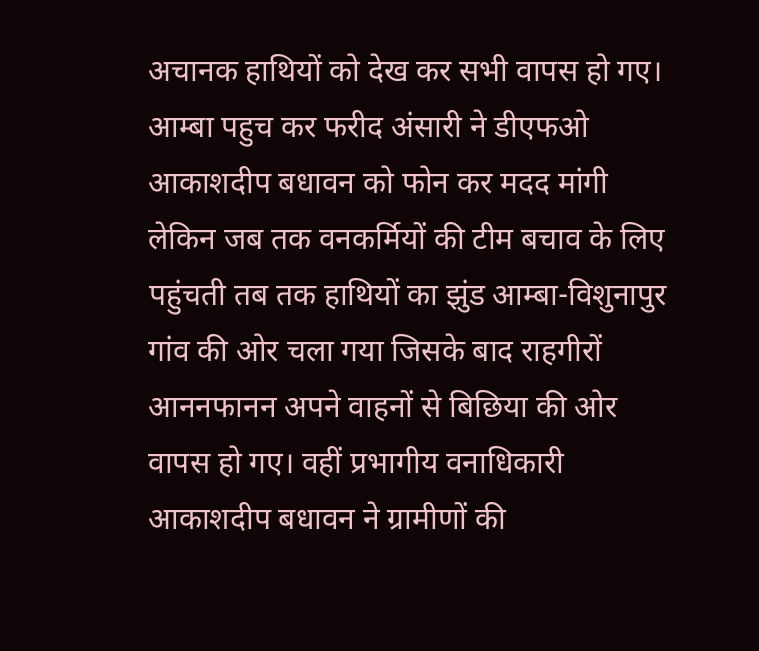अचानक हाथियों को देख कर सभी वापस हो गए।
आम्बा पहुच कर फरीद अंसारी ने डीएफओ आकाशदीप बधावन को फोन कर मदद मांगी लेकिन जब तक वनकर्मियों की टीम बचाव के लिए पहुंचती तब तक हाथियों का झुंड आम्बा-विशुनापुर गांव की ओर चला गया जिसके बाद राहगीरों आननफानन अपने वाहनों से बिछिया की ओर वापस हो गए। वहीं प्रभागीय वनाधिकारी आकाशदीप बधावन ने ग्रामीणों की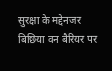सुरक्षा के मद्देनजर बिछिया वन बैरियर पर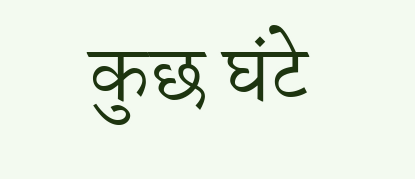कुछ घंटे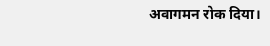अवागमन रोक दिया।